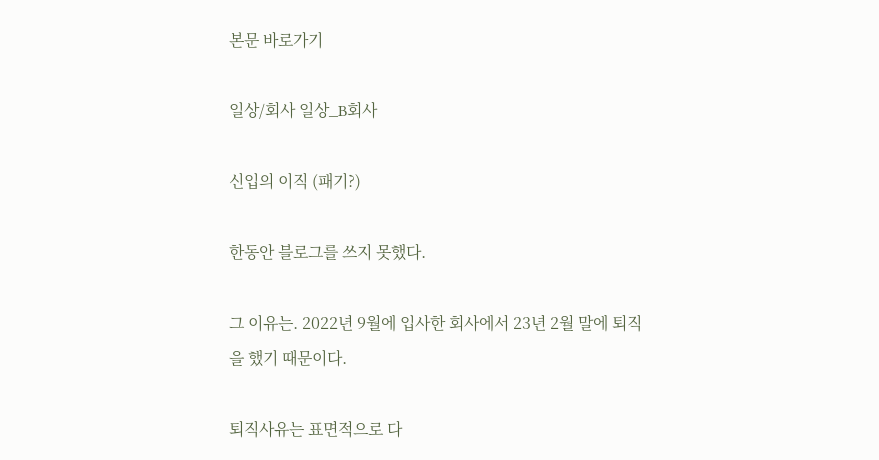본문 바로가기

일상/회사 일상_B회사

신입의 이직 (패기?)

한동안 블로그를 쓰지 못했다.

그 이유는. 2022년 9월에 입사한 회사에서 23년 2월 말에 퇴직을 했기 때문이다.

퇴직사유는 표면적으로 다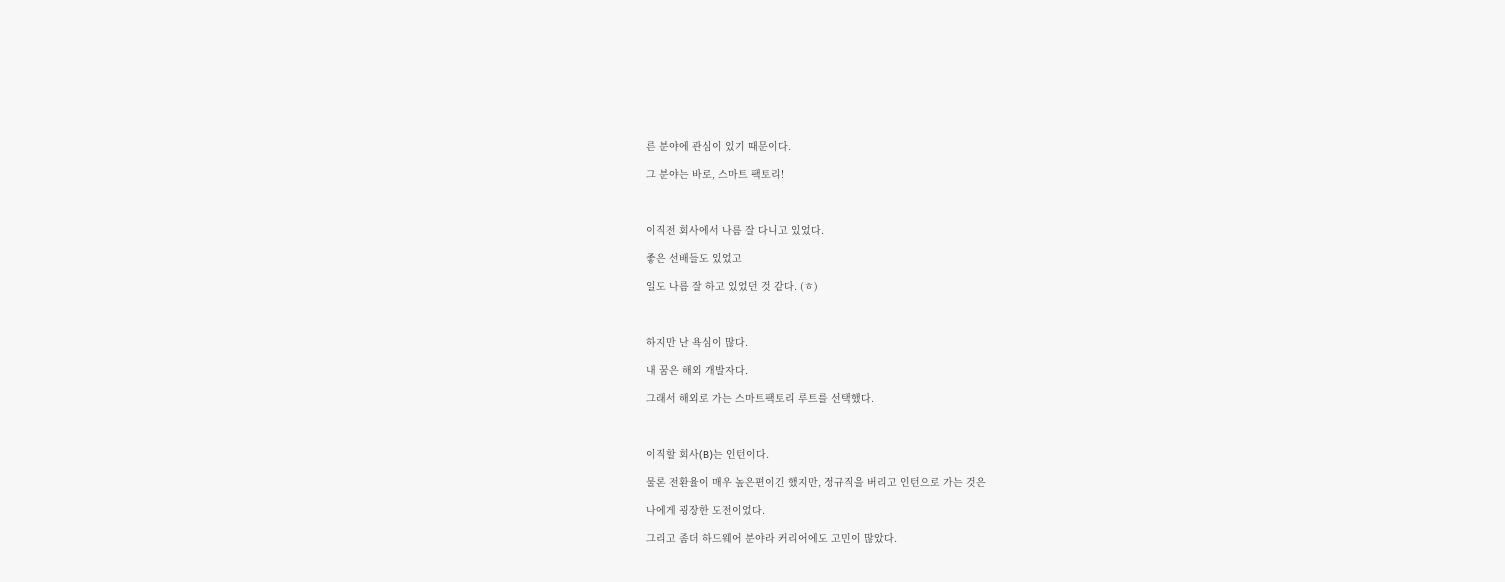른 분야에 관심이 있기 때문이다.

그 분야는 바로, 스마트 팩토리!



이직전 회사에서 나름 잘 다니고 있었다.

좋은 선배들도 있었고

일도 나름 잘 하고 있었던 것 같다. (ㅎ)



하지만 난 욕심이 많다.

내 꿈은 해외 개발자다.

그래서 해외로 가는 스마트팩토리 루트를 선택했다.



이직할 회사(B)는 인턴이다.

물론 전환율이 매우 높은편이긴 했지만, 정규직을 버리고 인턴으로 가는 것은

나에게 굉장한 도전이었다.

그리고 좀더 하드웨어 분야라 커리어에도 고민이 많았다.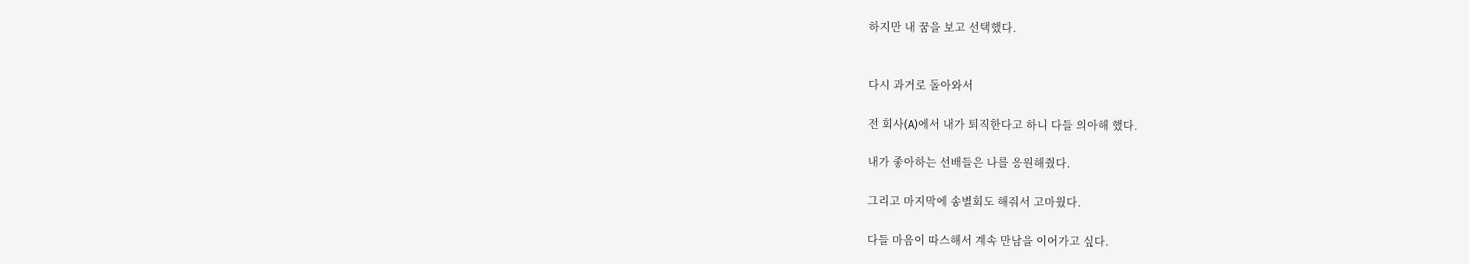하지만 내 꿈을 보고 선택했다.


다시 과거로 돌아와서

전 회사(A)에서 내가 퇴직한다고 하니 다들 의아해 했다.

내가 좋아하는 선배들은 나를 응원해줬다.

그리고 마지막에 송별회도 해줘서 고마웠다.

다들 마음이 따스해서 계속 만남을 이어가고 싶다.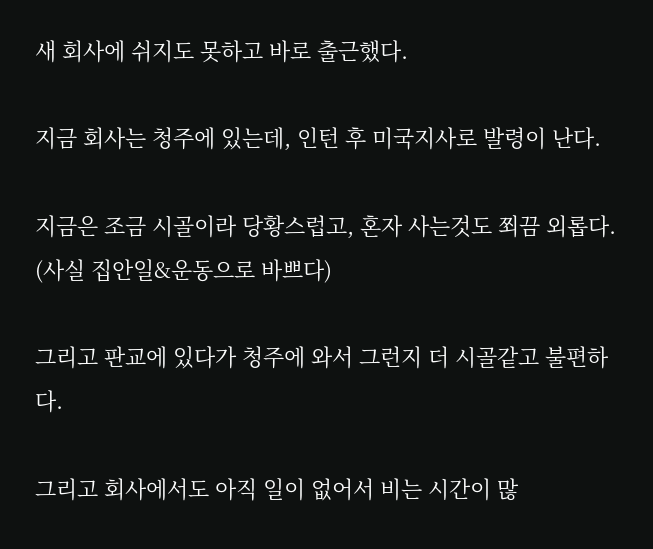새 회사에 쉬지도 못하고 바로 출근했다.

지금 회사는 청주에 있는데, 인턴 후 미국지사로 발령이 난다.

지금은 조금 시골이라 당황스럽고, 혼자 사는것도 쬐끔 외롭다. (사실 집안일&운동으로 바쁘다)

그리고 판교에 있다가 청주에 와서 그런지 더 시골같고 불편하다.

그리고 회사에서도 아직 일이 없어서 비는 시간이 많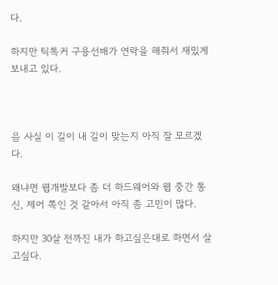다.

하지만 틱톡커 구용선배가 연락을 해줘서 재밌게 보내고 있다.



음 사실 이 길이 내 길이 맞는지 아직 잘 모르겠다.

왜냐면 웹개발보다 좀 더 하드웨어와 웹 중간 통신, 제어 쪽인 것 같아서 아직 좀 고민이 많다.

하지만 30살 전까진 내가 하고싶은대로 하면서 살고싶다.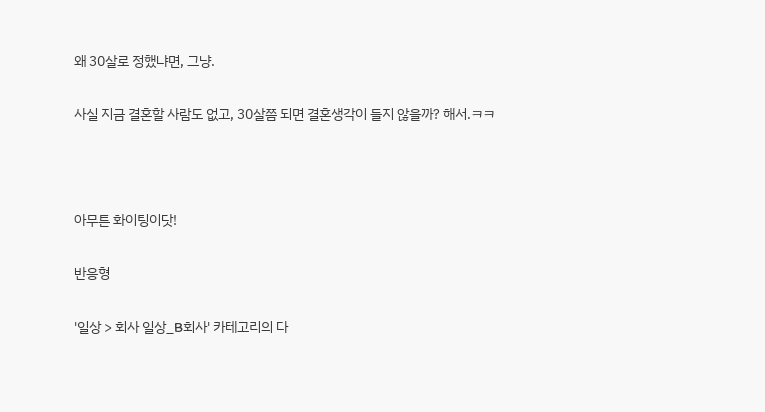왜 30살로 정했냐면, 그냥.

사실 지금 결혼할 사람도 없고, 30살쯤 되면 결혼생각이 들지 않을까? 해서.ㅋㅋ



아무튼 화이팅이닷!

반응형

'일상 > 회사 일상_B회사' 카테고리의 다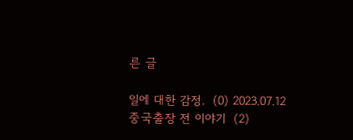른 글

일에 대한 감정.  (0) 2023.07.12
중국출장 전 이야기  (2)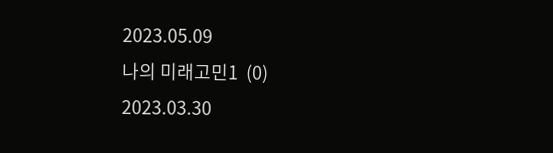2023.05.09
나의 미래고민1  (0) 2023.03.30